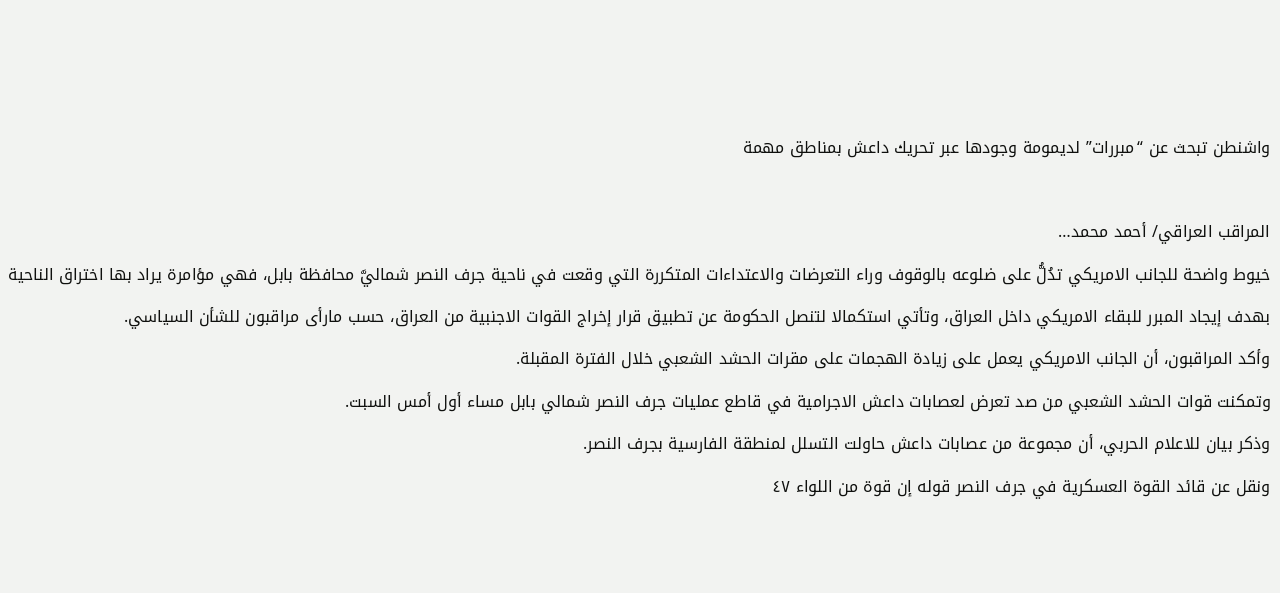واشنطن تبحث عن “مبررات” لديمومة وجودها عبر تحريك داعش بمناطق مهمة

المراقب العراقي/ أحمد محمد…
خيوط واضحة للجانب الامريكي تدُلُّ على ضلوعه بالوقوف وراء التعرضات والاعتداءات المتكررة التي وقعت في ناحية جرف النصر شماليَّ محافظة بابل، فهي مؤامرة يراد بها اختراق الناحية بهدف إيجاد المبرر للبقاء الامريكي داخل العراق، وتأتي استكمالا لتنصل الحكومة عن تطبيق قرار إخراج القوات الاجنبية من العراق، حسب مارأى مراقبون للشأن السياسي.
وأكد المراقبون، أن الجانب الامريكي يعمل على زيادة الهجمات على مقرات الحشد الشعبي خلال الفترة المقبلة.
وتمكنت قوات الحشد الشعبي من صد تعرض لعصابات داعش الاجرامية في قاطع عمليات جرف النصر شمالي بابل مساء أول أمس السبت.
وذكر بيان للاعلام الحربي، أن مجموعة من عصابات داعش حاولت التسلل لمنطقة الفارسية بجرف النصر.
ونقل عن قائد القوة العسكرية في جرف النصر قوله إن قوة من اللواء ٤٧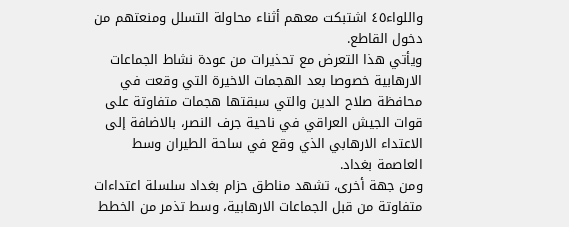واللواء٤٥ اشتبكت معهم أثناء محاولة التسلل ومنعتهم من دخول القاطع.
ويأتي هذا التعرض مع تحذيرات من عودة نشاط الجماعات الارهابية خصوصا بعد الهجمات الاخيرة التي وقعت في محافظة صلاح الدين والتي سبقتها هجمات متفاوتة على قوات الجيش العراقي في ناحية جرف النصر، بالاضافة إلى الاعتداء الارهابي الذي وقع في ساحة الطيران وسط العاصمة بغداد.
ومن جهة أخرى، تشهد مناطق حزام بغداد سلسلة اعتداءات متفاوتة من قبل الجماعات الارهابية، وسط تذمر من الخطط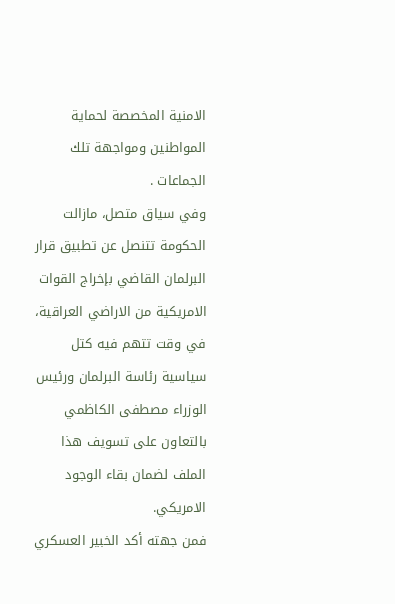الامنية المخصصة لحماية المواطنين ومواجهة تلك الجماعات .
وفي سياق متصل، مازالت الحكومة تتنصل عن تطبيق قرار البرلمان القاضي بإخراج القوات الامريكية من الاراضي العراقية، في وقت تتهم فيه كتل سياسية رئاسة البرلمان ورئيس الوزراء مصطفى الكاظمي بالتعاون على تسويف هذا الملف لضمان بقاء الوجود الامريكي.
فمن جهته أكد الخبير العسكري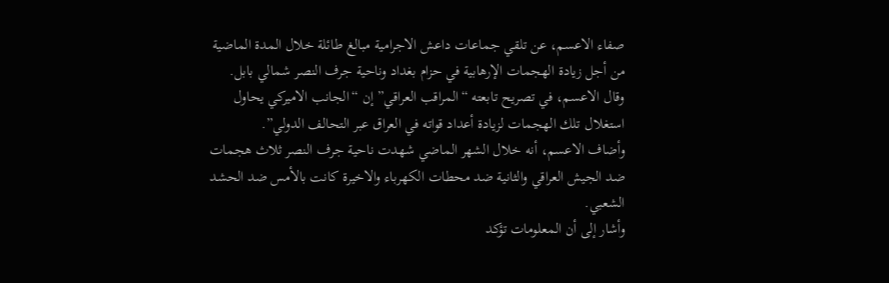صفاء الاعسم، عن تلقي جماعات داعش الاجرامية مبالغ طائلة خلال المدة الماضية من أجل زيادة الهجمات الإرهابية في حزام بغداد وناحية جرف النصر شمالي بابل.
وقال الاعسم، في تصريح تابعته “المراقب العراقي” إن “الجانب الاميركي يحاول استغلال تلك الهجمات لزيادة أعداد قواته في العراق عبر التحالف الدولي”.
وأضاف الاعسم، أنه خلال الشهر الماضي شهدت ناحية جرف النصر ثلاث هجمات ضد الجيش العراقي والثانية ضد محطات الكهرباء والاخيرة كانت بالأمس ضد الحشد الشعبي.
وأشار إلى أن المعلومات تؤكد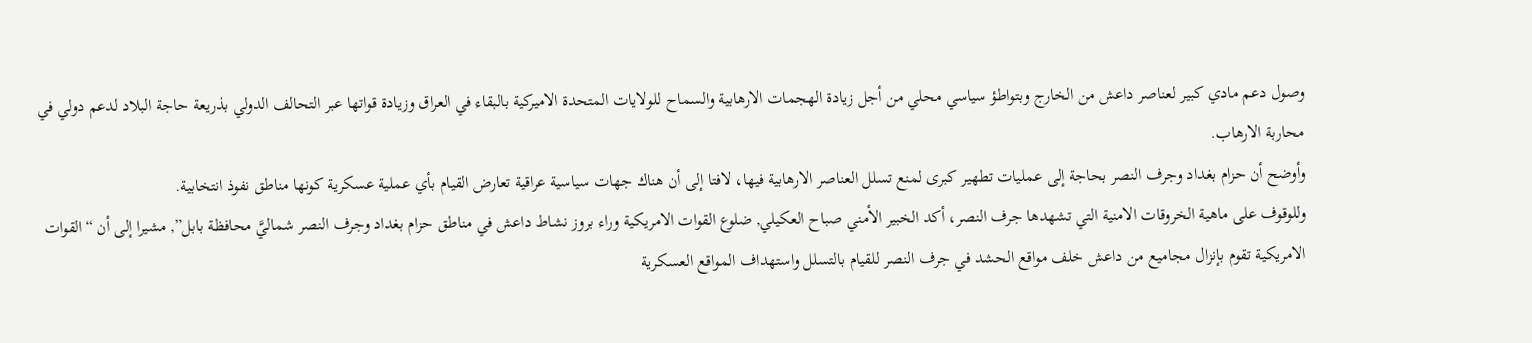وصول دعم مادي كبير لعناصر داعش من الخارج وبتواطؤ سياسي محلي من أجل زيادة الهجمات الارهابية والسماح للولايات المتحدة الاميركية بالبقاء في العراق وزيادة قواتها عبر التحالف الدولي بذريعة حاجة البلاد لدعم دولي في محاربة الارهاب.
وأوضح أن حزام بغداد وجرف النصر بحاجة إلى عمليات تطهير كبرى لمنع تسلل العناصر الارهابية فيها، لافتا إلى أن هناك جهات سياسية عراقية تعارض القيام بأي عملية عسكرية كونها مناطق نفوذ انتخابية.
وللوقوف على ماهية الخروقات الامنية التي تشهدها جرف النصر، أكد الخبير الأمني صباح العكيلي, ضلوع القوات الامريكية وراء بروز نشاط داعش في مناطق حزام بغداد وجرف النصر شماليَّ محافظة بابل”, مشيرا إلى أن “القوات الامريكية تقوم بإنزال مجاميع من داعش خلف مواقع الحشد في جرف النصر للقيام بالتسلل واستهداف المواقع العسكرية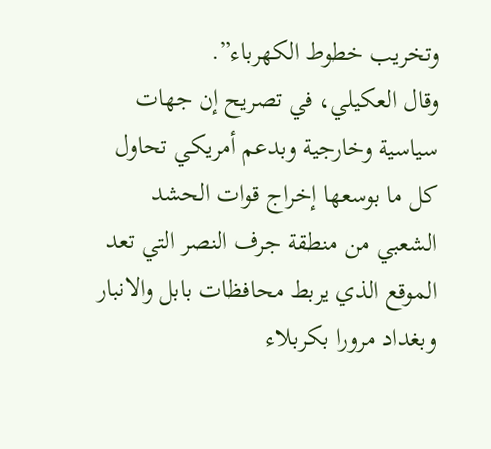وتخريب خطوط الكهرباء”.
وقال العكيلي، في تصريح إن جهات سياسية وخارجية وبدعم أمريكي تحاول كل ما بوسعها إخراج قوات الحشد الشعبي من منطقة جرف النصر التي تعد الموقع الذي يربط محافظات بابل والانبار وبغداد مرورا بكربلاء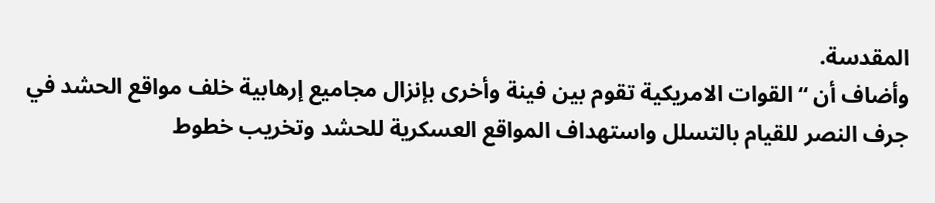المقدسة.
وأضاف أن “القوات الامريكية تقوم بين فينة وأخرى بإنزال مجاميع إرهابية خلف مواقع الحشد في جرف النصر للقيام بالتسلل واستهداف المواقع العسكرية للحشد وتخريب خطوط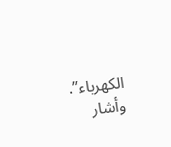الكهرباء”.
وأشار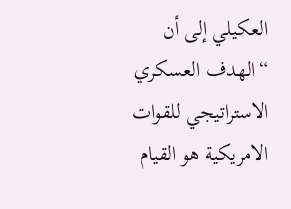العكيلي إلى أن “الهدف العسكري الاستراتيجي للقوات الامريكية هو القيام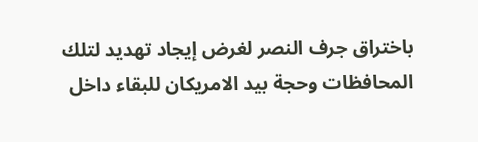باختراق جرف النصر لغرض إيجاد تهديد لتلك المحافظات وحجة بيد الامريكان للبقاء داخل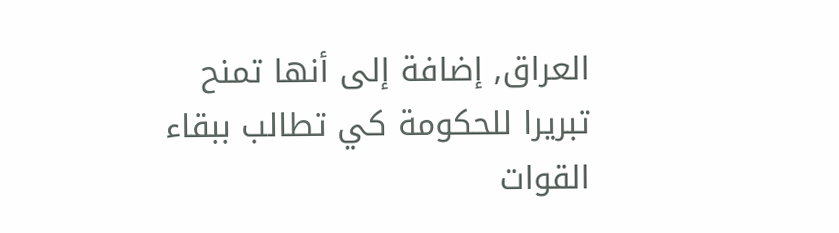العراق, إضافة إلى أنها تمنح تبريرا للحكومة كي تطالب ببقاء القوات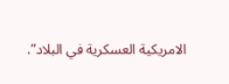الامريكية العسكرية في البلاد”.